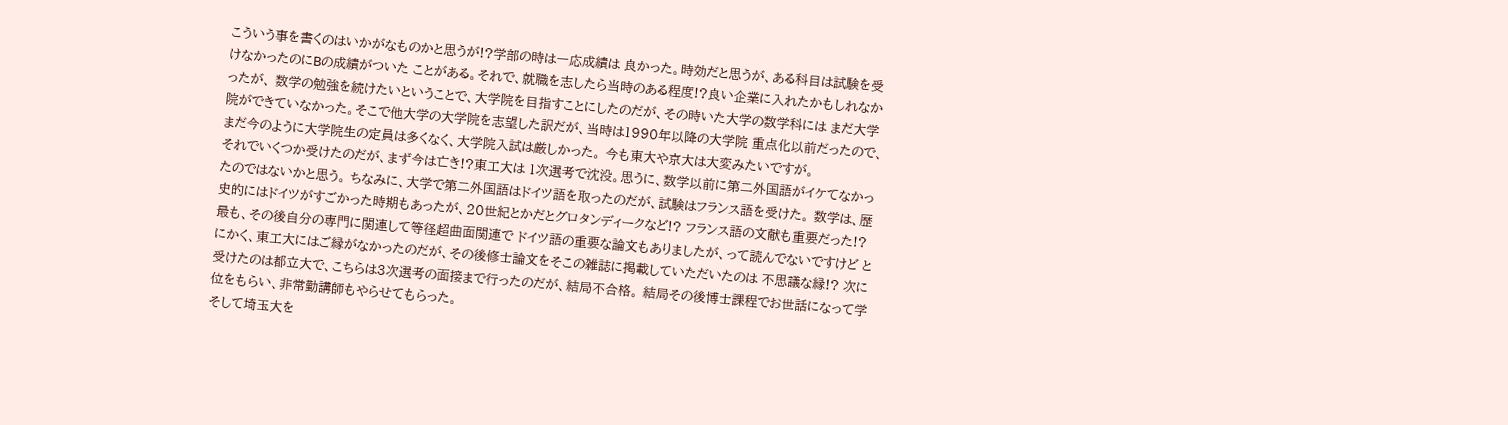こういう事を書くのはいかがなものかと思うが!?学部の時は一応成績は 良かった。時効だと思うが、ある科目は試験を受けなかったのにBの成績がついた ことがある。それで、就職を志したら当時のある程度!?良い企業に入れたかもしれなかったが、 数学の勉強を続けたいということで、大学院を目指すことにしたのだが、その時いた大学の数学科には まだ大学院ができていなかった。そこで他大学の大学院を志望した訳だが、当時は1990年以降の大学院 重点化以前だったので、まだ今のように大学院生の定員は多くなく、大学院入試は厳しかった。 今も東大や京大は大変みたいですが。
それでいくつか受けたのだが、まず今は亡き!?東工大は 1次選考で沈没。思うに、数学以前に第二外国語がイケてなかったのではないかと思う。 ちなみに、大学で第二外国語はドイツ語を取ったのだが、試験はフランス語を受けた。 数学は、歴史的にはドイツがすごかった時期もあったが、20世紀とかだとグロタンディークなど!? フランス語の文献も重要だった!?最も、その後自分の専門に関連して等径超曲面関連で ドイツ語の重要な論文もありましたが、って読んでないですけど とにかく、東工大にはご縁がなかったのだが、その後修士論文をそこの雑誌に掲載していただいたのは 不思議な縁!? 次に受けたのは都立大で、こちらは3次選考の面接まで行ったのだが、結局不合格。 結局その後博士課程でお世話になって学位をもらい、非常勤講師もやらせてもらった。
そして埼玉大を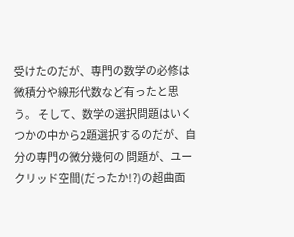受けたのだが、専門の数学の必修は微積分や線形代数など有ったと思う。 そして、数学の選択問題はいくつかの中から2題選択するのだが、自分の専門の微分幾何の 問題が、ユークリッド空間(だったか!?)の超曲面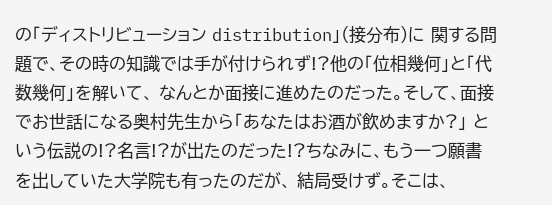の「ディストリビューション distribution」(接分布)に 関する問題で、その時の知識では手が付けられず!?他の「位相幾何」と「代数幾何」を解いて、 なんとか面接に進めたのだった。そして、面接でお世話になる奥村先生から「あなたはお酒が飲めますか?」 という伝説の!?名言!?が出たのだった!?ちなみに、もう一つ願書を出していた大学院も有ったのだが、 結局受けず。そこは、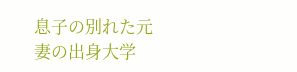息子の別れた元妻の出身大学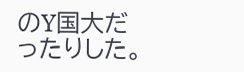のY国大だったりした。